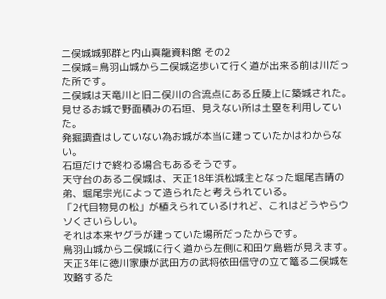二俣城城郭群と内山真龍資料館 その2
二俣城=鳥羽山城から二俣城迄歩いて行く道が出来る前は川だった所です。
二俣城は天竜川と旧二俣川の合流点にある丘陵上に築城された。
見せるお城で野面積みの石垣、見えない所は土塁を利用していた。
発掘調査はしていない為お城が本当に建っていたかはわからない。
石垣だけで終わる場合もあるそうです。
天守台のある二俣城は、天正18年浜松城主となった堀尾吉晴の弟、堀尾宗光によって造られたと考えられている。
「2代目物見の松」が植えられているけれど、これはどうやらウソくさいらしい。
それは本来ヤグラが建っていた場所だったからです。
鳥羽山城から二俣城に行く道から左側に和田ケ島砦が見えます。天正3年に徳川家康が武田方の武将依田信守の立て篭る二俣城を攻略するた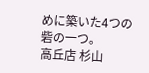めに築いた4つの砦の一つ。
高丘店 杉山